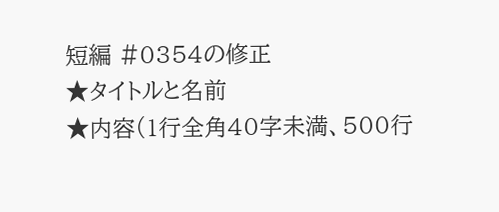短編 #0354の修正
★タイトルと名前
★内容(1行全角40字未満、500行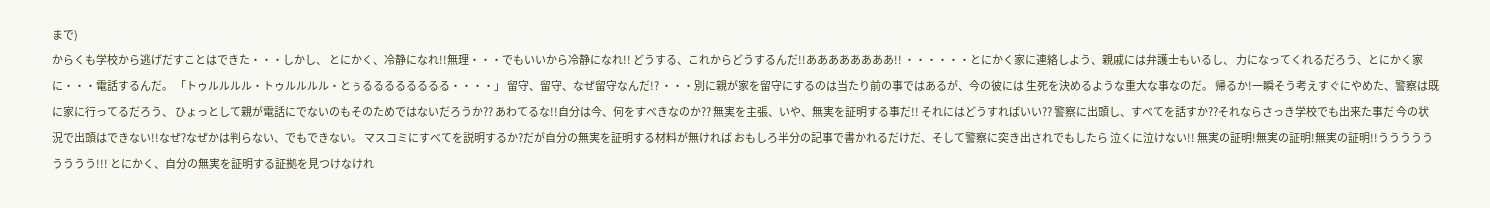まで)
からくも学校から逃げだすことはできた・・・しかし、 とにかく、冷静になれ!!無理・・・でもいいから冷静になれ!! どうする、これからどうするんだ!!ああああああああ!! ・・・・・・とにかく家に連絡しよう、親戚には弁護士もいるし、 力になってくれるだろう、とにかく家に・・・電話するんだ。 「トゥルルルル・トゥルルルル・とぅるるるるるるるる・・・・」 留守、留守、なぜ留守なんだ!? ・・・別に親が家を留守にするのは当たり前の事ではあるが、今の彼には 生死を決めるような重大な事なのだ。 帰るか!一瞬そう考えすぐにやめた、警察は既に家に行ってるだろう、 ひょっとして親が電話にでないのもそのためではないだろうか?? あわてるな!!自分は今、何をすべきなのか?? 無実を主張、いや、無実を証明する事だ!! それにはどうすればいい?? 警察に出頭し、すべてを話すか??それならさっき学校でも出来た事だ 今の状況で出頭はできない!!なぜ?なぜかは判らない、でもできない。 マスコミにすべてを説明するか?だが自分の無実を証明する材料が無ければ おもしろ半分の記事で書かれるだけだ、そして警察に突き出されでもしたら 泣くに泣けない!! 無実の証明!無実の証明!無実の証明!!ううううううううう!!! とにかく、自分の無実を証明する証拠を見つけなけれ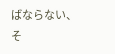ばならない、 そ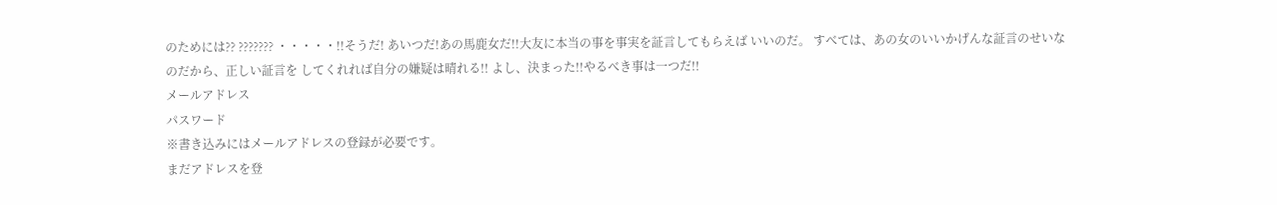のためには?? ??????? ・・・・・!!そうだ! あいつだ!あの馬鹿女だ!!大友に本当の事を事実を証言してもらえば いいのだ。 すべては、あの女のいいかげんな証言のせいなのだから、正しい証言を してくれれば自分の嫌疑は晴れる!! よし、決まった!!やるべき事は一つだ!!
メールアドレス
パスワード
※書き込みにはメールアドレスの登録が必要です。
まだアドレスを登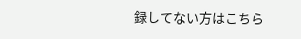録してない方はこちら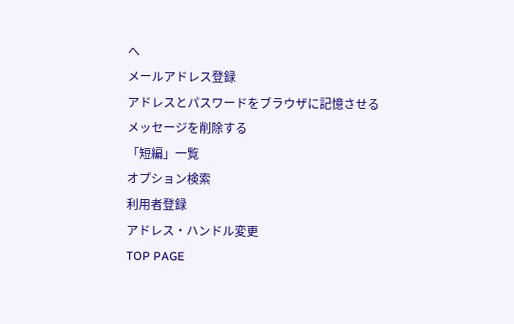へ
メールアドレス登録
アドレスとパスワードをブラウザに記憶させる
メッセージを削除する
「短編」一覧
オプション検索
利用者登録
アドレス・ハンドル変更
TOP PAGE